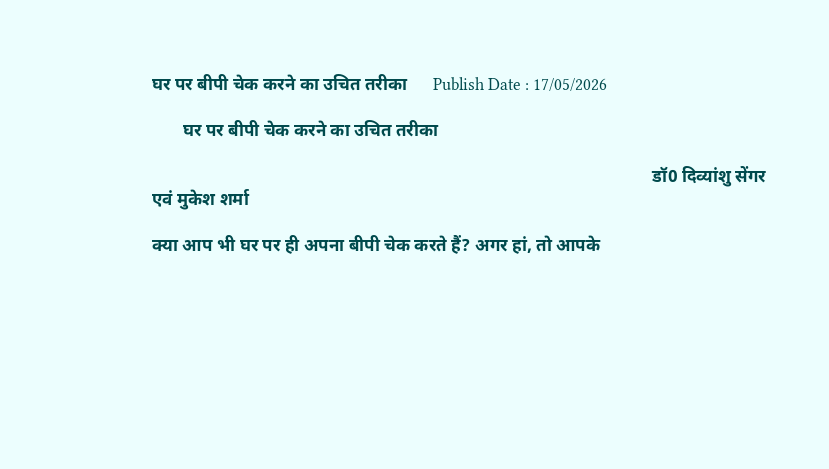घर पर बीपी चेक करने का उचित तरीका      Publish Date : 17/05/2026

       घर पर बीपी चेक करने का उचित तरीका

                                                                                                                 डॉ0 दिव्यांशु सेंगर एवं मुकेश शर्मा

क्या आप भी घर पर ही अपना बीपी चेक करते हैं? अगर हां, तो आपके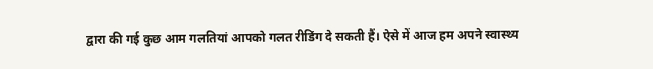द्वारा की गई कुछ आम गलतियां आपको गलत रीडिंग दे सकती हैं। ऐसे में आज हम अपने स्वास्थ्य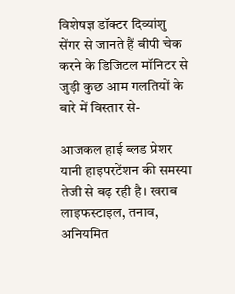विशेषज्ञ डॉक्टर दिव्यांशु सेंगर से जानते हैं बीपी चेक करने के डिजिटल मॉनिटर से जुड़ी कुछ आम गलतियों के बारे में विस्तार से-

आजकल हाई ब्लड प्रेशर यानी हाइपरटेंशन की समस्या तेजी से बढ़ रही है। खराब लाइफस्टाइल, तनाव, अनियमित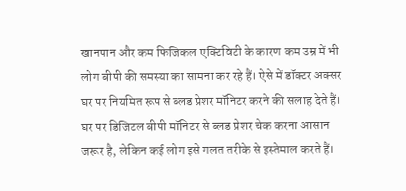खानपान और कम फिजिकल एक्टिविटी के कारण कम उम्र में भी लोग बीपी की समस्या का सामना कर रहे हैं। ऐसे में डॉक्टर अक्सर घर पर नियमित रूप से ब्लड प्रेशर मॉनिटर करने की सलाह देते हैं। घर पर डिजिटल बीपी मॉनिटर से ब्लड प्रेशर चेक करना आसान जरूर है, लेकिन कई लोग इसे गलत तरीके से इस्तेमाल करते हैं।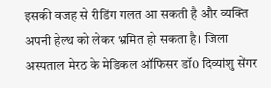इसकी वजह से रीडिंग गलत आ सकती है और व्यक्ति अपनी हेल्थ को लेकर भ्रमित हो सकता है। जिला अस्पताल मेरठ के मेडिकल ऑफिसर डॉ0 दिव्यांशु सेंगर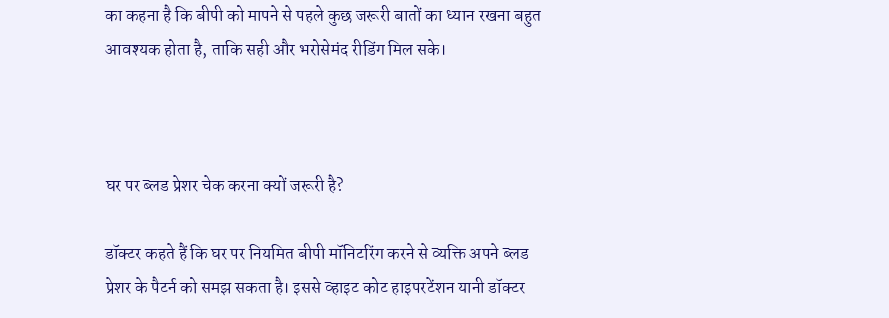का कहना है कि बीपी को मापने से पहले कुछ जरूरी बातों का ध्यान रखना बहुत आवश्यक होता है, ताकि सही और भरोसेमंद रीडिंग मिल सके।



घर पर ब्लड प्रेशर चेक करना क्यों जरूरी है?

डॉक्टर कहते हैं कि घर पर नियमित बीपी मॉनिटरिंग करने से व्यक्ति अपने ब्लड प्रेशर के पैटर्न को समझ सकता है। इससे व्हाइट कोट हाइपरटेंशन यानी डॉक्टर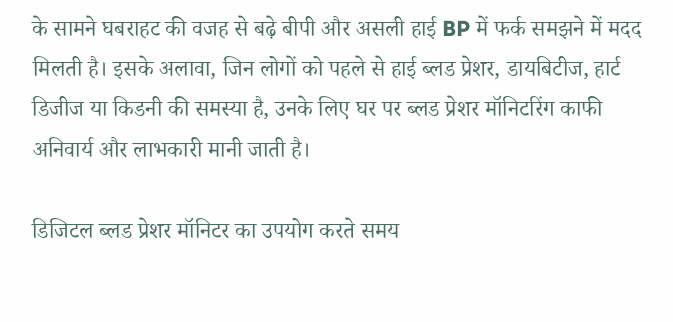के सामने घबराहट की वजह से बढ़े बीपी और असली हाई BP में फर्क समझने में मदद मिलती है। इसके अलावा, जिन लोगों को पहले से हाई ब्लड प्रेशर, डायबिटीज, हार्ट डिजीज या किडनी की समस्या है, उनके लिए घर पर ब्लड प्रेशर मॉनिटरिंग काफी अनिवार्य और लाभकारी मानी जाती है।

डिजिटल ब्लड प्रेशर मॉनिटर का उपयोग करते समय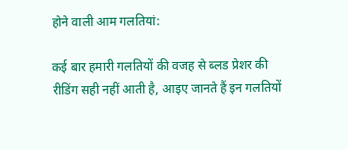होने वाली आम गलतियां:

कई बार हमारी गलतियों की वजह से ब्लड प्रेशर की रीडिंग सही नहीं आती है, आइए जानते हैं इन गलतियों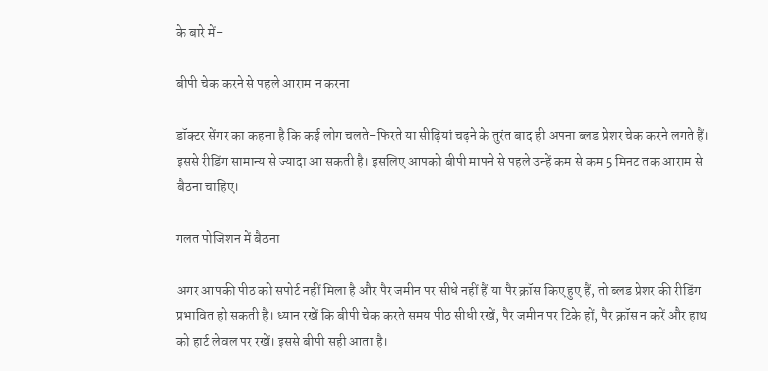के बारे में-

बीपी चेक करने से पहले आराम न करना

डॉक्टर सेंगर का कहना है कि कई लोग चलते-फिरते या सीढ़ियां चढ़ने के तुरंत बाद ही अपना ब्लड प्रेशर चेक करने लगते हैं। इससे रीडिंग सामान्य से ज्यादा आ सकती है। इसलिए आपको बीपी मापने से पहले उन्हें कम से कम 5 मिनट तक आराम से बैठना चाहिए।

गलत पोजिशन में बैठना

अगर आपकी पीठ को सपोर्ट नहीं मिला है और पैर जमीन पर सीधे नहीं हैं या पैर क्रॉस किए हुए हैं, तो ब्लड प्रेशर की रीडिंग प्रभावित हो सकती है। ध्यान रखें कि बीपी चेक करते समय पीठ सीधी रखें, पैर जमीन पर टिके हों, पैर क्रॉस न करें और हाथ को हार्ट लेवल पर रखें। इससे बीपी सही आता है।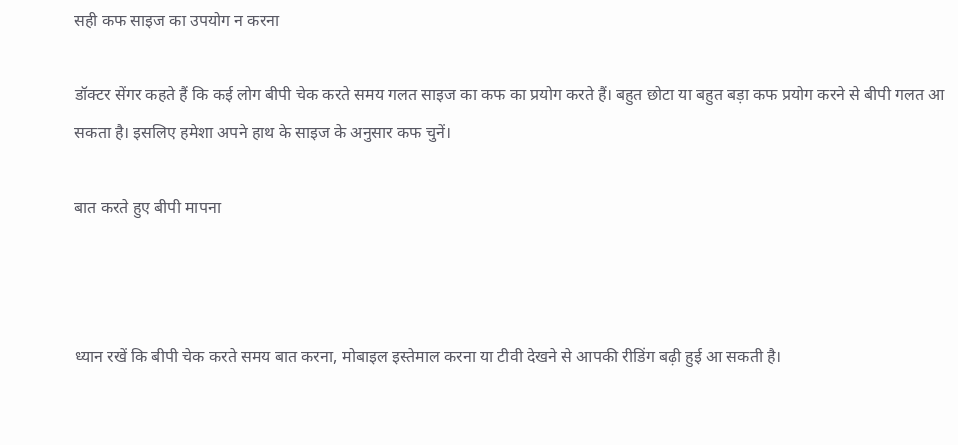सही कफ साइज का उपयोग न करना

डॉक्टर सेंगर कहते हैं कि कई लोग बीपी चेक करते समय गलत साइज का कफ का प्रयोग करते हैं। बहुत छोटा या बहुत बड़ा कफ प्रयोग करने से बीपी गलत आ सकता है। इसलिए हमेशा अपने हाथ के साइज के अनुसार कफ चुनें।

बात करते हुए बीपी मापना



ध्यान रखें कि बीपी चेक करते समय बात करना, मोबाइल इस्तेमाल करना या टीवी देखने से आपकी रीडिंग बढ़ी हुई आ सकती है।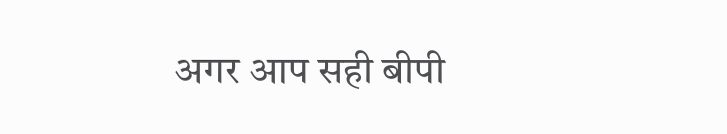अगर आप सही बीपी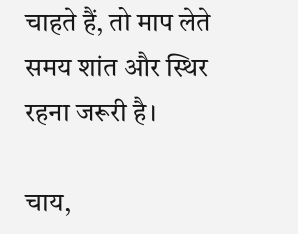चाहते हैं, तो माप लेते समय शांत और स्थिर रहना जरूरी है।

चाय,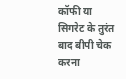कॉफी या सिगरेट के तुरंत बाद बीपी चेक करना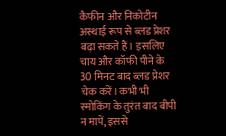कैफीन और निकोटीन अस्थाई रूप से ब्लड प्रेशर बढ़ा सकते हैं। इसलिए चाय और कॉफी पीने के 30 मिनट बाद ब्लड प्रेशर चेक करें। कभी भी स्मोकिंग के तुरंत बाद बीपी न मापें, इससे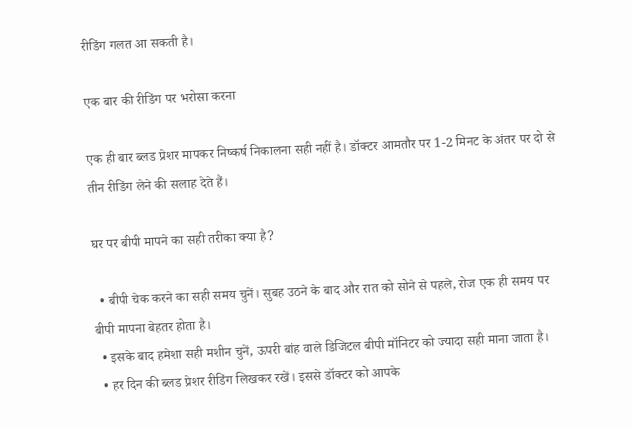रीडिंग गलत आ सकती है।

एक बार की रीडिंग पर भरोसा करना

एक ही बार ब्लड प्रेशर मापकर निष्कर्ष निकालना सही नहीं है। डॉक्टर आमतौर पर 1-2 मिनट के अंतर पर दो से तीन रीडिंग लेने की सलाह देते हैं।

घर पर बीपी मापने का सही तरीका क्या है?

  • बीपी चेक करने का सही समय चुनें। सुबह उठने के बाद और रात को सोने से पहले, रोज एक ही समय पर बीपी मापना बेहतर होता है।
  • इसके बाद हमेशा सही मशीन चुनें, ऊपरी बांह वाले डिजिटल बीपी मॉनिटर को ज्यादा सही माना जाता है।
  • हर दिन की ब्लड प्रेशर रीडिंग लिखकर रखें। इससे डॉक्टर को आपके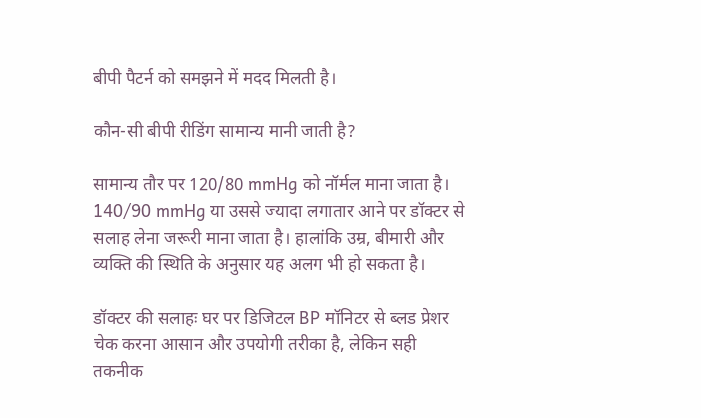बीपी पैटर्न को समझने में मदद मिलती है।

कौन-सी बीपी रीडिंग सामान्य मानी जाती है?

सामान्य तौर पर 120/80 mmHg को नॉर्मल माना जाता है। 140/90 mmHg या उससे ज्यादा लगातार आने पर डॉक्टर से सलाह लेना जरूरी माना जाता है। हालांकि उम्र, बीमारी और व्यक्ति की स्थिति के अनुसार यह अलग भी हो सकता है।

डॉक्टर की सलाहः घर पर डिजिटल BP मॉनिटर से ब्लड प्रेशर चेक करना आसान और उपयोगी तरीका है, लेकिन सही तकनीक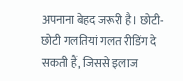अपनाना बेहद जरूरी है। छोटी-छोटी गलतियां गलत रीडिंग दे सकती हैं, जिससे इलाज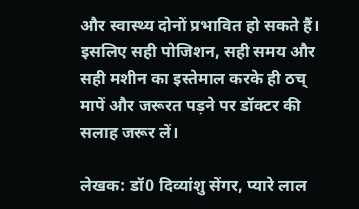और स्वास्थ्य दोनों प्रभावित हो सकते हैं। इसलिए सही पोजिशन, सही समय और सही मशीन का इस्तेमाल करके ही ठच् मापें और जरूरत पड़ने पर डॉक्टर की सलाह जरूर लें।

लेखक: डॉ0 दिव्यांशु सेंगर, प्यारे लाल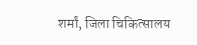शर्मां, जिला चिकित्सालय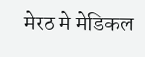मेरठ मे मेडिकल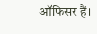ऑफिसर हैं।